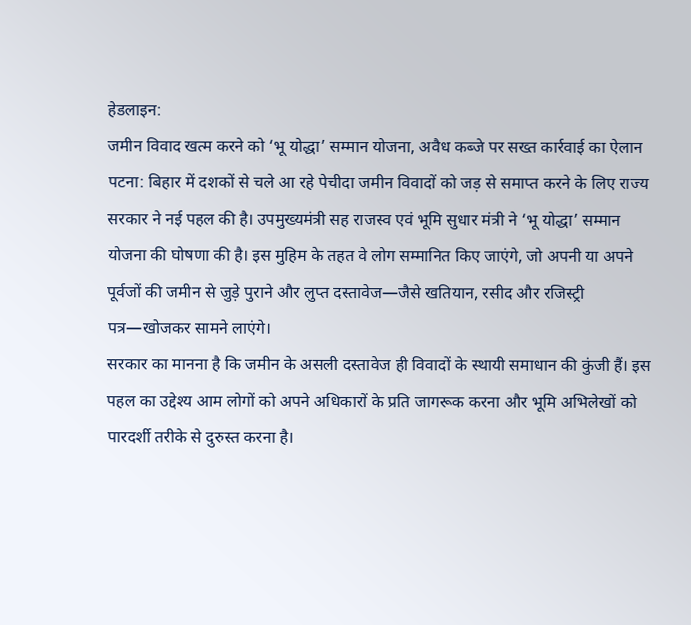हेडलाइन:
जमीन विवाद खत्म करने को ‘भू योद्धा’ सम्मान योजना, अवैध कब्जे पर सख्त कार्रवाई का ऐलान
पटना: बिहार में दशकों से चले आ रहे पेचीदा जमीन विवादों को जड़ से समाप्त करने के लिए राज्य सरकार ने नई पहल की है। उपमुख्यमंत्री सह राजस्व एवं भूमि सुधार मंत्री ने ‘भू योद्धा’ सम्मान योजना की घोषणा की है। इस मुहिम के तहत वे लोग सम्मानित किए जाएंगे, जो अपनी या अपने पूर्वजों की जमीन से जुड़े पुराने और लुप्त दस्तावेज—जैसे खतियान, रसीद और रजिस्ट्री पत्र—खोजकर सामने लाएंगे।
सरकार का मानना है कि जमीन के असली दस्तावेज ही विवादों के स्थायी समाधान की कुंजी हैं। इस पहल का उद्देश्य आम लोगों को अपने अधिकारों के प्रति जागरूक करना और भूमि अभिलेखों को पारदर्शी तरीके से दुरुस्त करना है।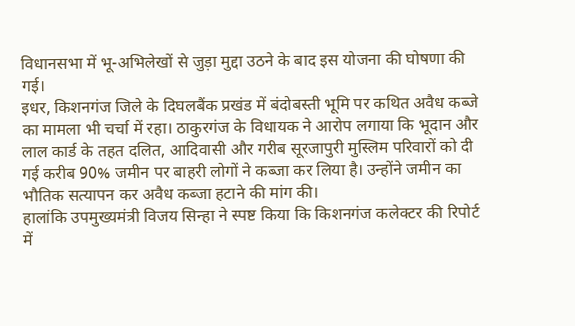विधानसभा में भू-अभिलेखों से जुड़ा मुद्दा उठने के बाद इस योजना की घोषणा की गई।
इधर, किशनगंज जिले के दिघलबैंक प्रखंड में बंदोबस्ती भूमि पर कथित अवैध कब्जे का मामला भी चर्चा में रहा। ठाकुरगंज के विधायक ने आरोप लगाया कि भूदान और लाल कार्ड के तहत दलित, आदिवासी और गरीब सूरजापुरी मुस्लिम परिवारों को दी गई करीब 90% जमीन पर बाहरी लोगों ने कब्जा कर लिया है। उन्होंने जमीन का भौतिक सत्यापन कर अवैध कब्जा हटाने की मांग की।
हालांकि उपमुख्यमंत्री विजय सिन्हा ने स्पष्ट किया कि किशनगंज कलेक्टर की रिपोर्ट में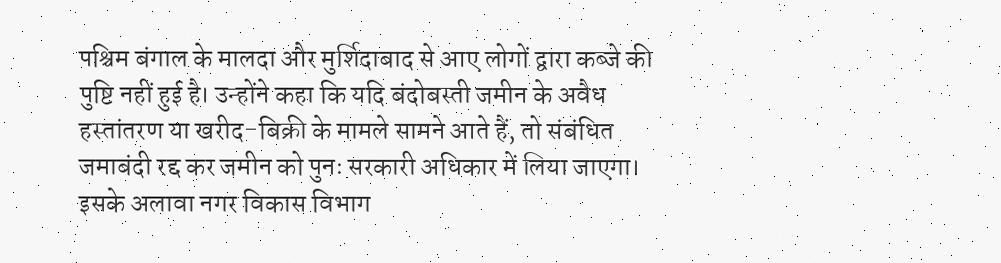पश्चिम बंगाल के मालदा और मुर्शिदाबाद से आए लोगों द्वारा कब्जे की पुष्टि नहीं हुई है। उन्होंने कहा कि यदि बंदोबस्ती जमीन के अवैध हस्तांतरण या खरीद-बिक्री के मामले सामने आते हैं, तो संबंधित जमाबंदी रद्द कर जमीन को पुनः सरकारी अधिकार में लिया जाएगा।
इसके अलावा नगर विकास विभाग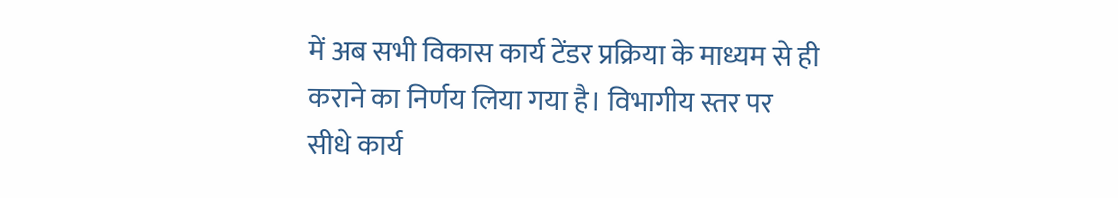में अब सभी विकास कार्य टेंडर प्रक्रिया के माध्यम से ही कराने का निर्णय लिया गया है। विभागीय स्तर पर सीधे कार्य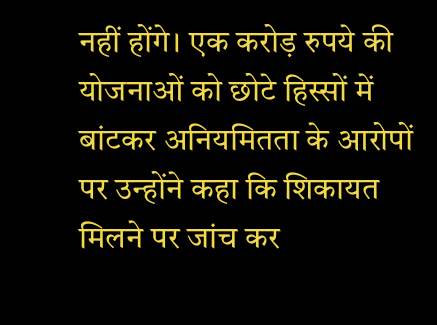नहीं होंगे। एक करोड़ रुपये की योजनाओं को छोटे हिस्सों में बांटकर अनियमितता के आरोपों पर उन्होंने कहा कि शिकायत मिलने पर जांच कर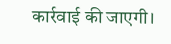कार्रवाई की जाएगी।